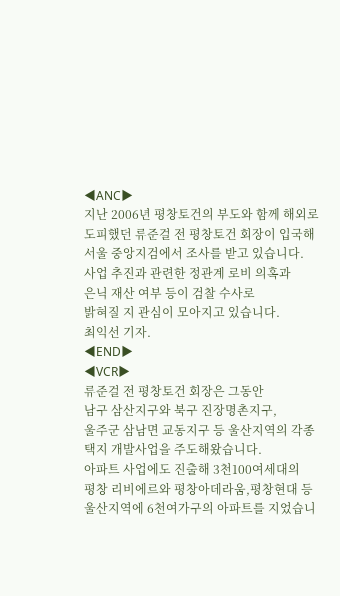◀ANC▶
지난 2006년 평창토건의 부도와 함께 해외로
도피했던 류준걸 전 평창토건 회장이 입국해
서울 중앙지검에서 조사를 받고 있습니다.
사업 추진과 관련한 정관계 로비 의혹과
은닉 재산 여부 등이 검찰 수사로
밝혀질 지 관심이 모아지고 있습니다.
최익선 기자.
◀END▶
◀VCR▶
류준걸 전 평창토건 회장은 그동안
남구 삼산지구와 북구 진장명촌지구,
울주군 삼남면 교동지구 등 울산지역의 각종
택지 개발사업을 주도해왔습니다.
아파트 사업에도 진출해 3천100여세대의
평창 리비에르와 평창아데라움,평창현대 등
울산지역에 6천여가구의 아파트를 지었습니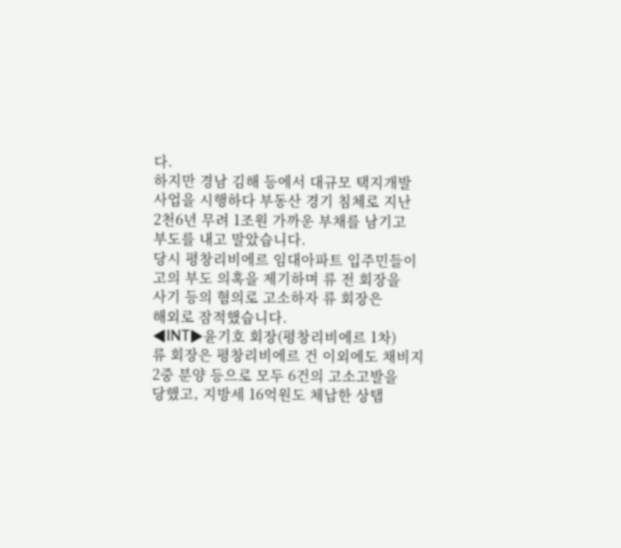다.
하지만 경남 김해 등에서 대규모 택지개발
사업을 시행하다 부동산 경기 침체로 지난
2천6년 무려 1조원 가까운 부채를 남기고
부도를 내고 말았습니다.
당시 평창리비에르 임대아파트 입주민들이
고의 부도 의혹을 제기하며 류 전 회장을
사기 등의 혐의로 고소하자 류 회장은
해외로 잠적했습니다.
◀INT▶윤기호 회장(평창리비에르 1차)
류 회장은 평창리비에르 건 이외에도 채비지
2중 분양 등으로 모두 6건의 고소고발을
당했고, 지방세 16억원도 체납한 상탭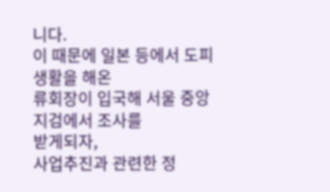니다.
이 때문에 일본 등에서 도피생활을 해온
류회장이 입국해 서울 중앙지검에서 조사를
받게되자,
사업추진과 관련한 정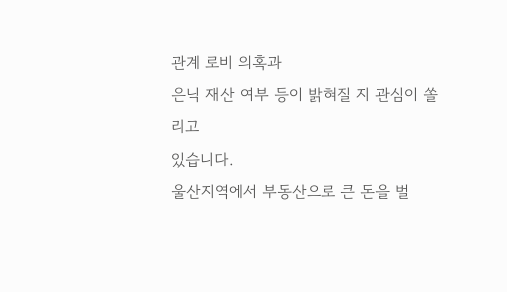관계 로비 의혹과
은닉 재산 여부 등이 밝혀질 지 관심이 쏠리고
있습니다.
울산지역에서 부동산으로 큰 돈을 벌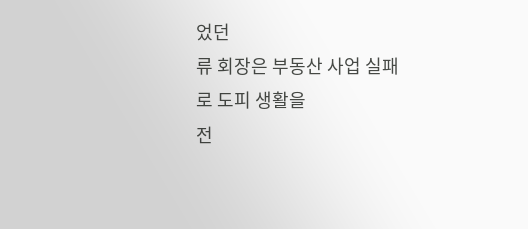었던
류 회장은 부동산 사업 실패로 도피 생활을
전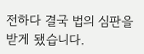전하다 결국 법의 심판을 받게 됐습니다.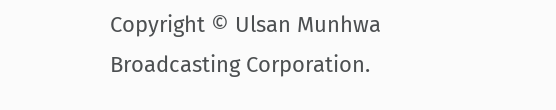Copyright © Ulsan Munhwa Broadcasting Corporation.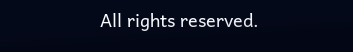All rights reserved.